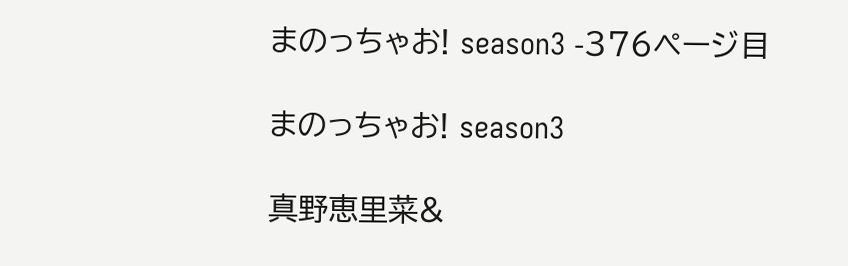まのっちゃお! season3 -376ページ目

まのっちゃお! season3

真野恵里菜&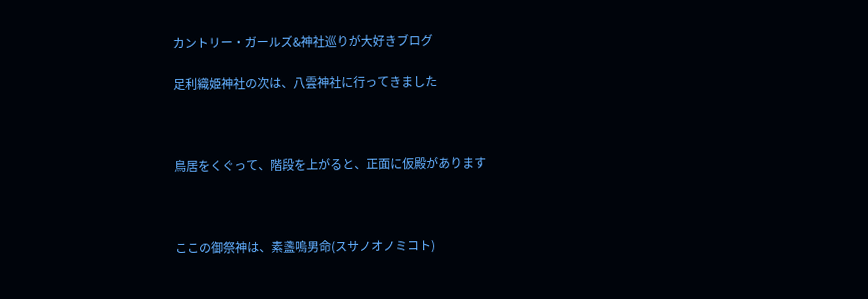カントリー・ガールズ&神社巡りが大好きブログ

足利織姫神社の次は、八雲神社に行ってきました



鳥居をくぐって、階段を上がると、正面に仮殿があります



ここの御祭神は、素盞嗚男命(スサノオノミコト)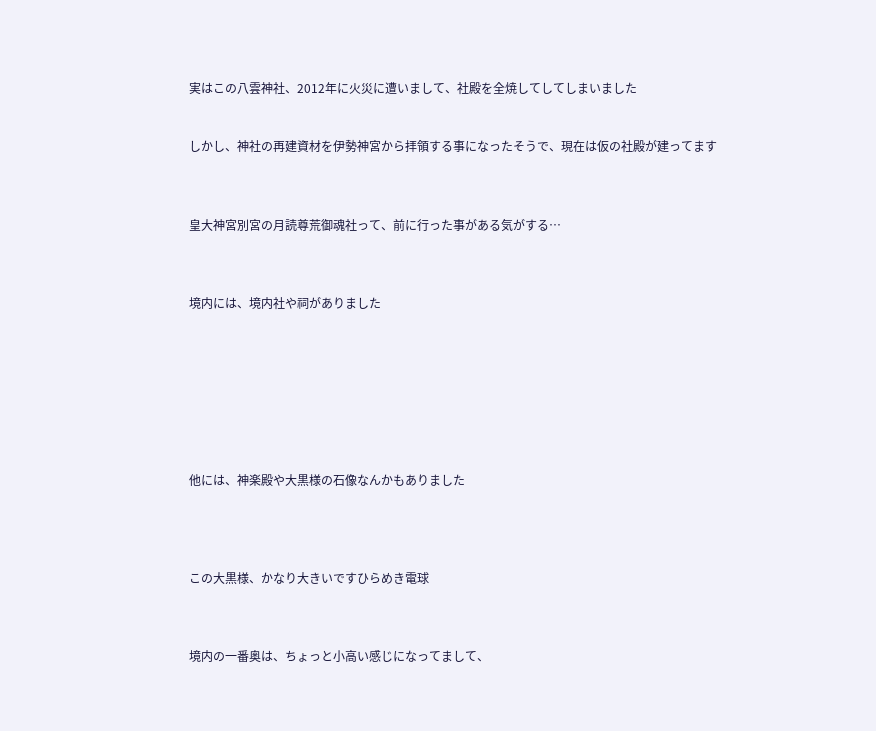実はこの八雲神社、2012年に火災に遭いまして、社殿を全焼してしてしまいました


しかし、神社の再建資材を伊勢神宮から拝領する事になったそうで、現在は仮の社殿が建ってます



皇大神宮別宮の月読尊荒御魂社って、前に行った事がある気がする…



境内には、境内社や祠がありました








他には、神楽殿や大黒様の石像なんかもありました




この大黒様、かなり大きいですひらめき電球



境内の一番奥は、ちょっと小高い感じになってまして、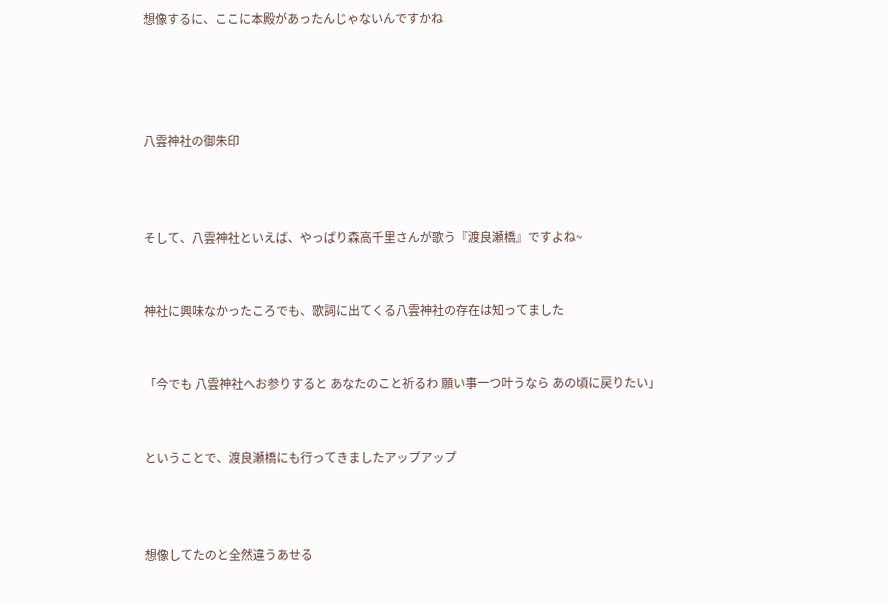想像するに、ここに本殿があったんじゃないんですかね




八雲神社の御朱印



そして、八雲神社といえば、やっぱり森高千里さんが歌う『渡良瀬橋』ですよね~


神社に興味なかったころでも、歌詞に出てくる八雲神社の存在は知ってました


「今でも 八雲神社へお参りすると あなたのこと祈るわ 願い事一つ叶うなら あの頃に戻りたい」


ということで、渡良瀬橋にも行ってきましたアップアップ



想像してたのと全然違うあせる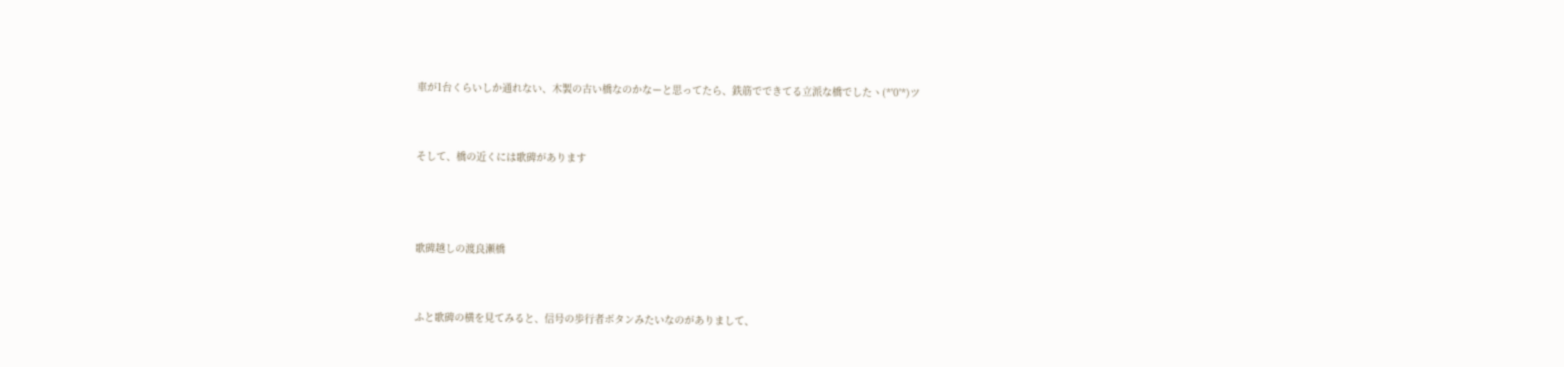車が1台くらいしか通れない、木製の古い橋なのかなーと思ってたら、鉄筋でできてる立派な橋でしたヽ(*'0'*)ツ


そして、橋の近くには歌碑があります



歌碑越しの渡良瀬橋


ふと歌碑の横を見てみると、信号の歩行者ボタンみたいなのがありまして、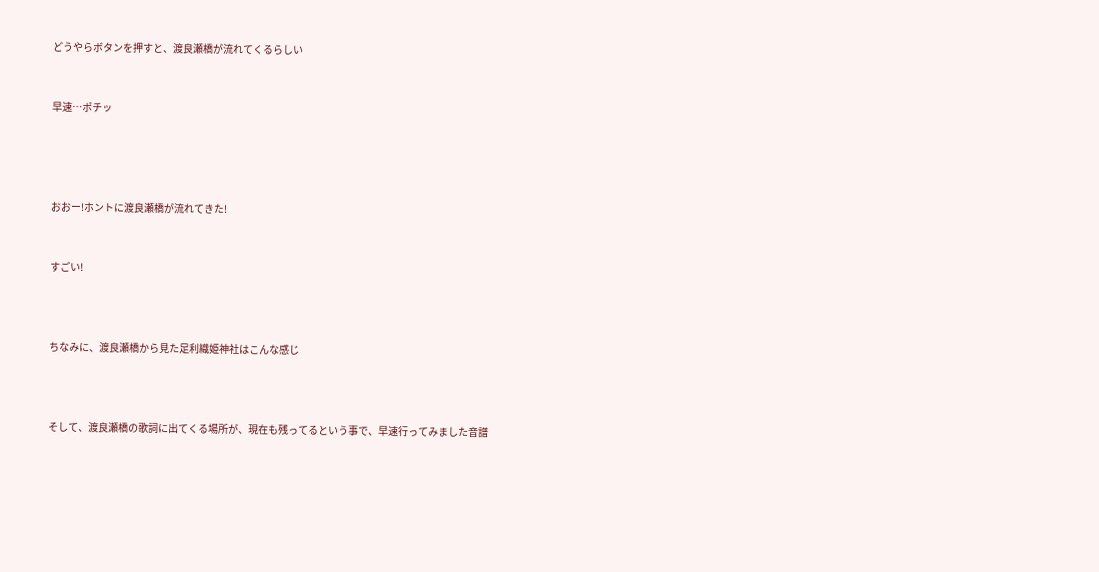どうやらボタンを押すと、渡良瀬橋が流れてくるらしい


早速…ポチッ




おおー!ホントに渡良瀬橋が流れてきた!


すごい!



ちなみに、渡良瀬橋から見た足利織姫神社はこんな感じ



そして、渡良瀬橋の歌詞に出てくる場所が、現在も残ってるという事で、早速行ってみました音譜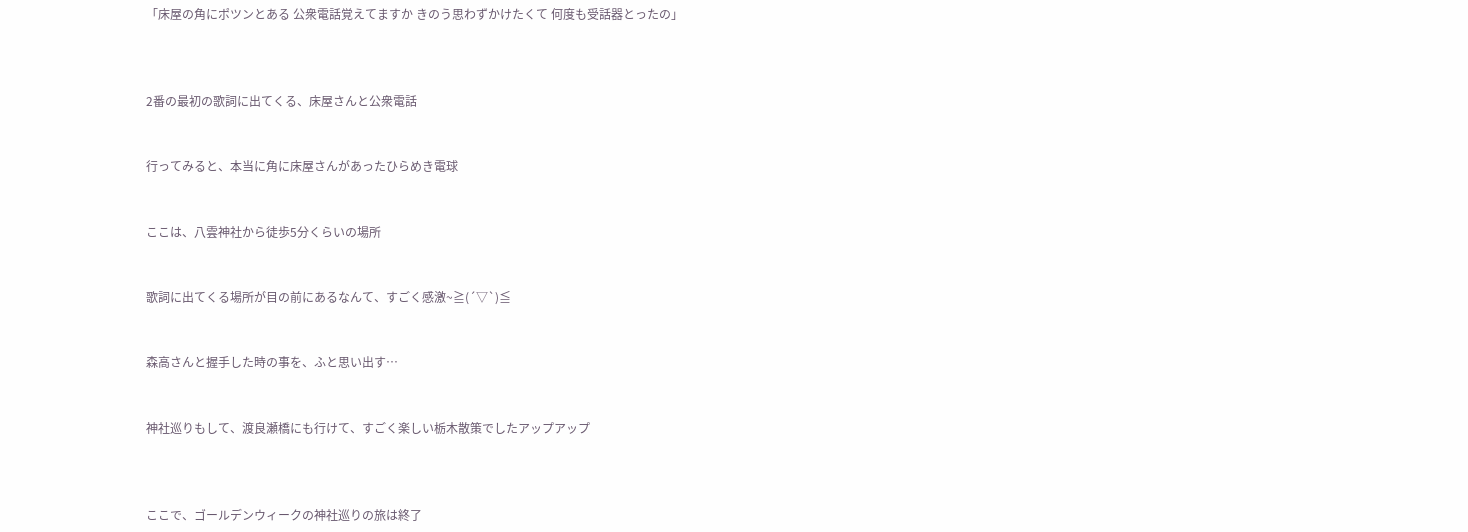「床屋の角にポツンとある 公衆電話覚えてますか きのう思わずかけたくて 何度も受話器とったの」



2番の最初の歌詞に出てくる、床屋さんと公衆電話


行ってみると、本当に角に床屋さんがあったひらめき電球


ここは、八雲神社から徒歩5分くらいの場所


歌詞に出てくる場所が目の前にあるなんて、すごく感激~≧(´▽`)≦


森高さんと握手した時の事を、ふと思い出す…


神社巡りもして、渡良瀬橋にも行けて、すごく楽しい栃木散策でしたアップアップ



ここで、ゴールデンウィークの神社巡りの旅は終了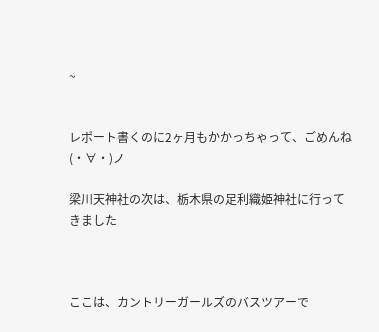~


レポート書くのに2ヶ月もかかっちゃって、ごめんね(・∀・)ノ

梁川天神社の次は、栃木県の足利織姫神社に行ってきました



ここは、カントリーガールズのバスツアーで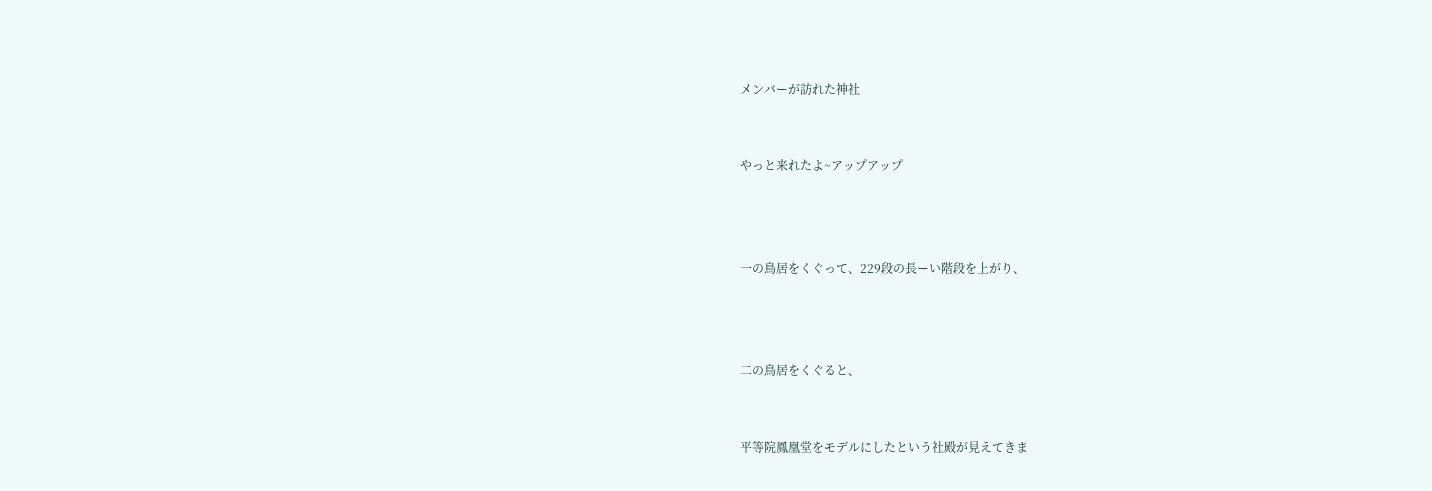メンバーが訪れた神社


やっと来れたよ~アップアップ



一の鳥居をくぐって、229段の長ーい階段を上がり、



二の鳥居をくぐると、


平等院鳳凰堂をモデルにしたという社殿が見えてきま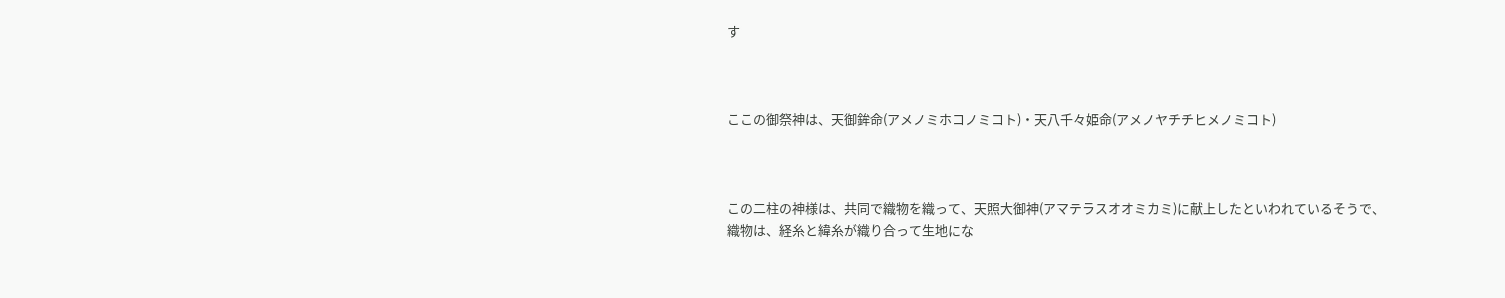す



ここの御祭神は、天御鉾命(アメノミホコノミコト)・天八千々姫命(アメノヤチチヒメノミコト)



この二柱の神様は、共同で織物を織って、天照大御神(アマテラスオオミカミ)に献上したといわれているそうで、織物は、経糸と緯糸が織り合って生地にな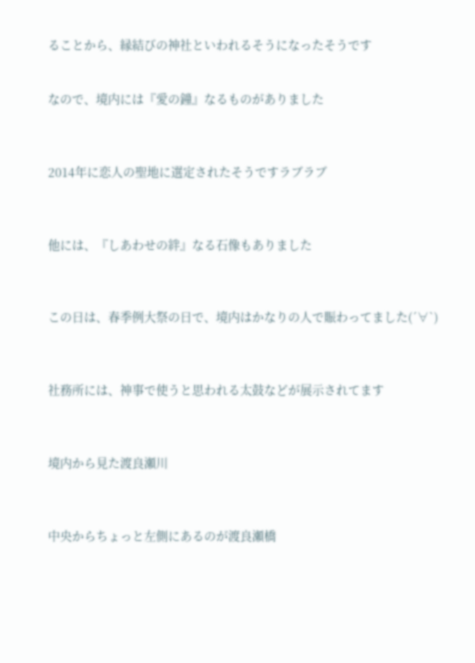ることから、縁結びの神社といわれるそうになったそうです


なので、境内には『愛の鐘』なるものがありました



2014年に恋人の聖地に選定されたそうですラブラブ



他には、『しあわせの絆』なる石像もありました



この日は、春季例大祭の日で、境内はかなりの人で賑わってました(´∀`)



社務所には、神事で使うと思われる太鼓などが展示されてます



境内から見た渡良瀬川



中央からちょっと左側にあるのが渡良瀬橋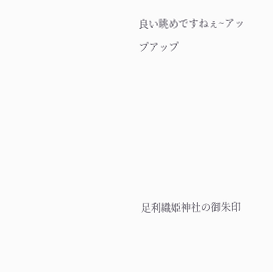良い眺めですねぇ~アップアップ






足利織姫神社の御朱印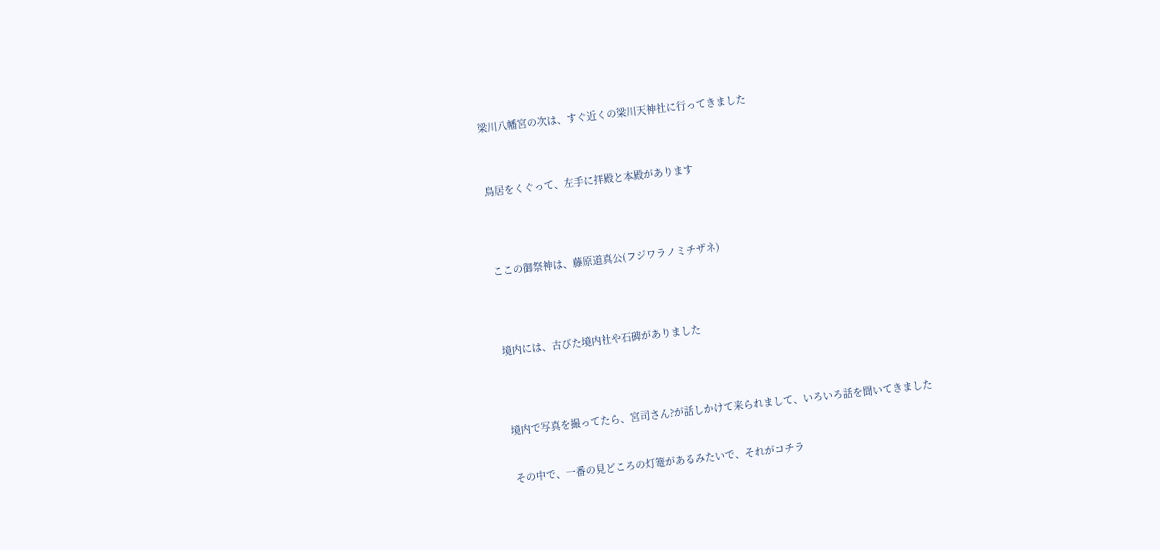梁川八幡宮の次は、すぐ近くの梁川天神社に行ってきました



鳥居をくぐって、左手に拝殿と本殿があります




ここの御祭神は、藤原道真公(フジワラノミチザネ)




境内には、古びた境内社や石碑がありました




境内で写真を撮ってたら、宮司さん?が話しかけて来られまして、いろいろ話を聞いてきました


その中で、一番の見どころの灯篭があるみたいで、それがコチラ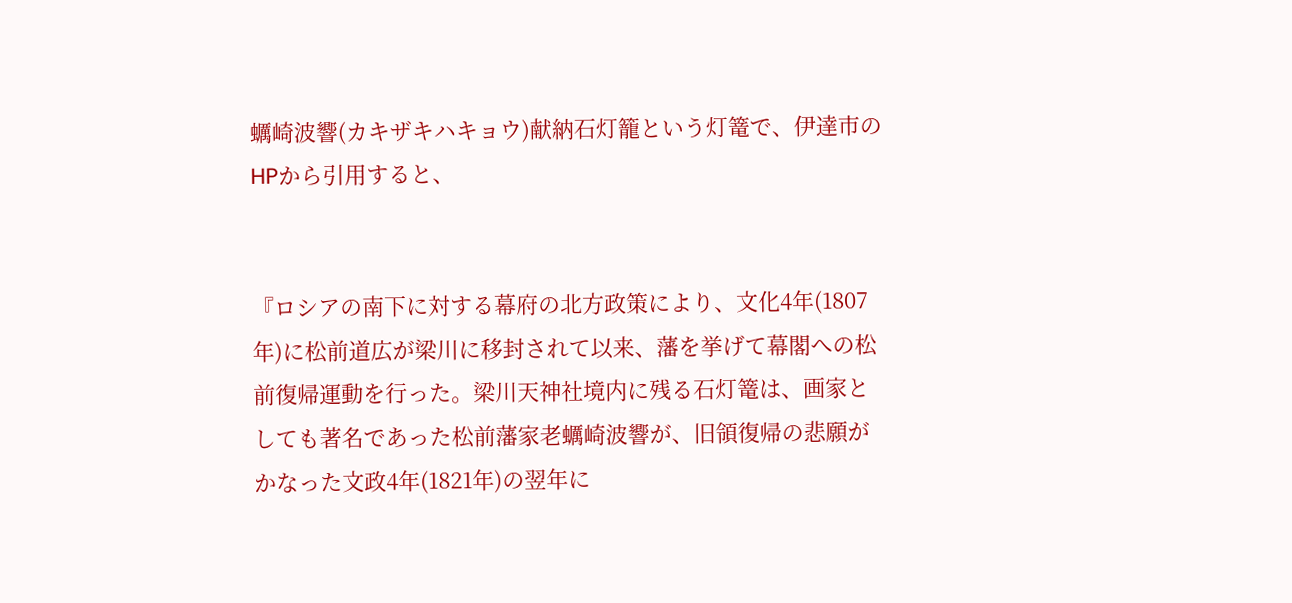蠣崎波響(カキザキハキョウ)献納石灯籠という灯篭で、伊達市のHPから引用すると、


『ロシアの南下に対する幕府の北方政策により、文化4年(1807年)に松前道広が梁川に移封されて以来、藩を挙げて幕閣への松前復帰運動を行った。梁川天神社境内に残る石灯篭は、画家としても著名であった松前藩家老蠣崎波響が、旧領復帰の悲願がかなった文政4年(1821年)の翌年に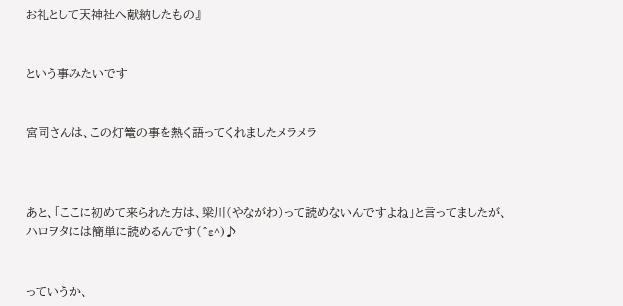お礼として天神社へ献納したもの』


という事みたいです


宮司さんは、この灯篭の事を熱く語ってくれましたメラメラ



あと、「ここに初めて来られた方は、梁川(やながわ)って読めないんですよね」と言ってましたが、ハロヲタには簡単に読めるんです(^ε^)♪


っていうか、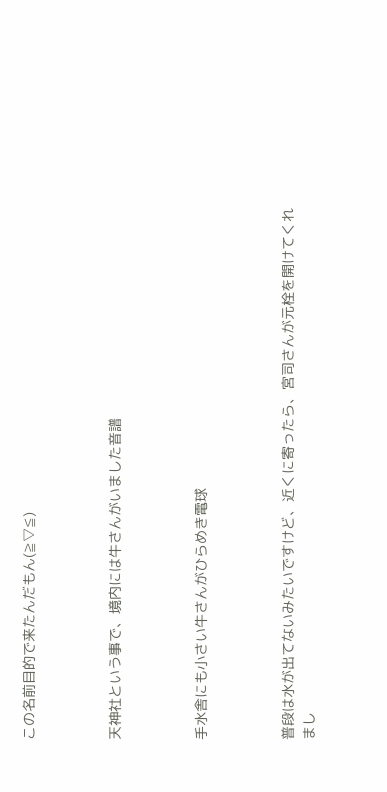この名前目的で来たんだもん(≧▽≦)



天神社という事で、境内には牛さんがいました音譜



手水舎にも小さい牛さんがひらめき電球



普段は水が出てないみたいですけど、近くに寄ったら、宮司さんが元栓を開けてくれまし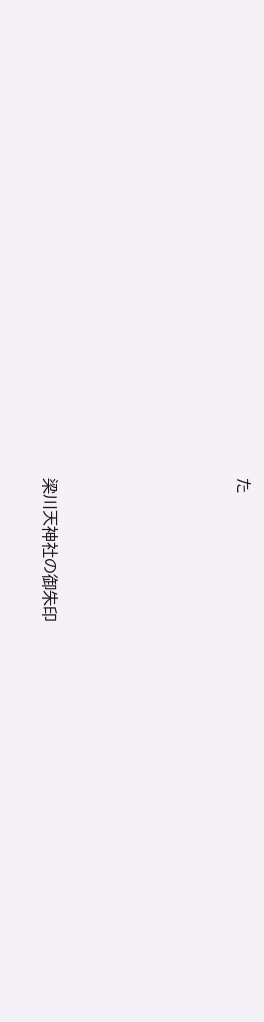た





梁川天神社の御朱印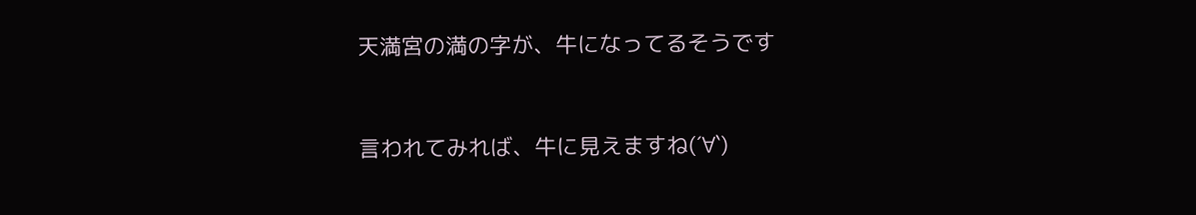天満宮の満の字が、牛になってるそうです


言われてみれば、牛に見えますね(´∀`)